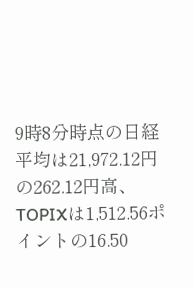9時8分時点の日経平均は21,972.12円の262.12円高、TOPIXは1,512.56ポイントの16.50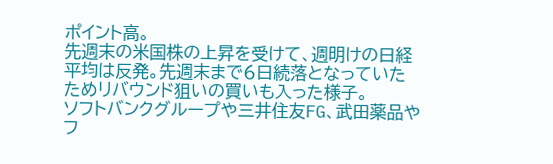ポイント高。
先週末の米国株の上昇を受けて、週明けの日経平均は反発。先週末まで6日続落となっていたためリバウンド狙いの買いも入った様子。
ソフトバンクグループや三井住友FG、武田薬品やフ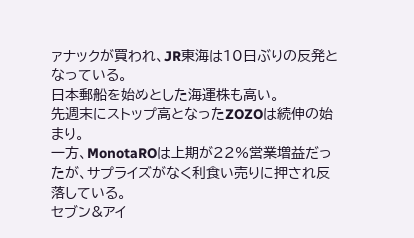ァナックが買われ、JR東海は10日ぶりの反発となっている。
日本郵船を始めとした海運株も高い。
先週末にストップ高となったZOZOは続伸の始まり。
一方、MonotaROは上期が22%営業増益だったが、サプライズがなく利食い売りに押され反落している。
セブン&アイ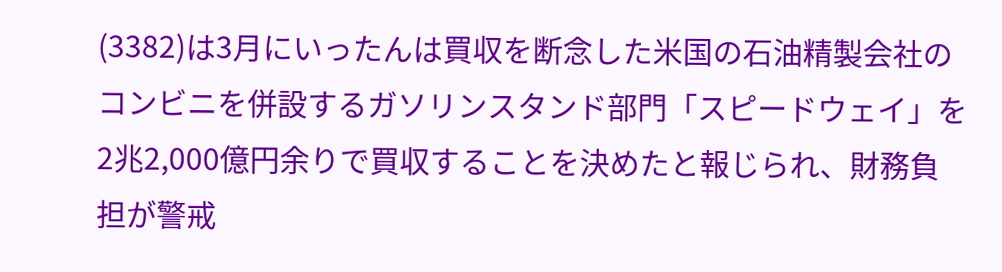(3382)は3月にいったんは買収を断念した米国の石油精製会社のコンビニを併設するガソリンスタンド部門「スピードウェイ」を2兆2,000億円余りで買収することを決めたと報じられ、財務負担が警戒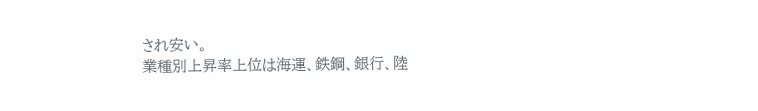され安い。
業種別上昇率上位は海運、鉄鋼、銀行、陸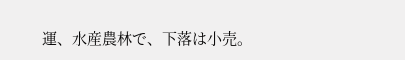運、水産農林で、下落は小売。